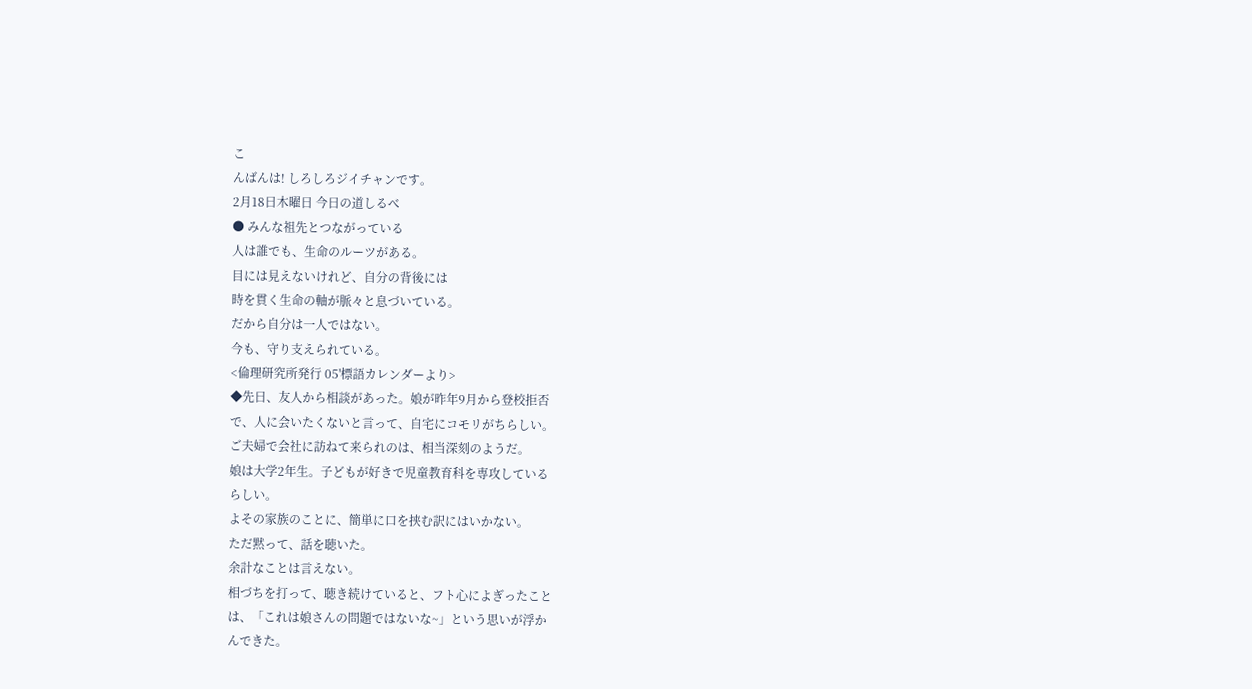こ
んばんは! しろしろジイチャンです。
2月18日木曜日 今日の道しるべ
● みんな祖先とつながっている
人は誰でも、生命のルーツがある。
目には見えないけれど、自分の背後には
時を貫く生命の軸が脈々と息づいている。
だから自分は一人ではない。
今も、守り支えられている。
<倫理研究所発行 05'標語カレンダーより>
◆先日、友人から相談があった。娘が昨年9月から登校拒否
で、人に会いたくないと言って、自宅にコモリがちらしい。
ご夫婦で会社に訪ねて来られのは、相当深刻のようだ。
娘は大学2年生。子どもが好きで児童教育科を専攻している
らしい。
よその家族のことに、簡単に口を挟む訳にはいかない。
ただ黙って、話を聴いた。
余計なことは言えない。
相づちを打って、聴き続けていると、フト心によぎったこと
は、「これは娘さんの問題ではないな~」という思いが浮か
んできた。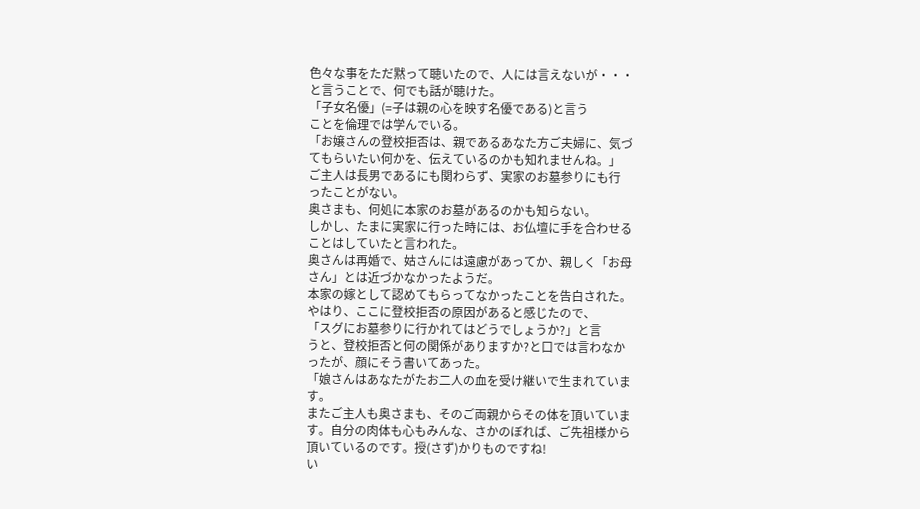色々な事をただ黙って聴いたので、人には言えないが・・・
と言うことで、何でも話が聴けた。
「子女名優」(=子は親の心を映す名優である)と言う
ことを倫理では学んでいる。
「お嬢さんの登校拒否は、親であるあなた方ご夫婦に、気づ
てもらいたい何かを、伝えているのかも知れませんね。」
ご主人は長男であるにも関わらず、実家のお墓参りにも行
ったことがない。
奥さまも、何処に本家のお墓があるのかも知らない。
しかし、たまに実家に行った時には、お仏壇に手を合わせる
ことはしていたと言われた。
奥さんは再婚で、姑さんには遠慮があってか、親しく「お母
さん」とは近づかなかったようだ。
本家の嫁として認めてもらってなかったことを告白された。
やはり、ここに登校拒否の原因があると感じたので、
「スグにお墓参りに行かれてはどうでしょうか?」と言
うと、登校拒否と何の関係がありますか?と口では言わなか
ったが、顔にそう書いてあった。
「娘さんはあなたがたお二人の血を受け継いで生まれていま
す。
またご主人も奥さまも、そのご両親からその体を頂いていま
す。自分の肉体も心もみんな、さかのぼれば、ご先祖様から
頂いているのです。授(さず)かりものですね!
い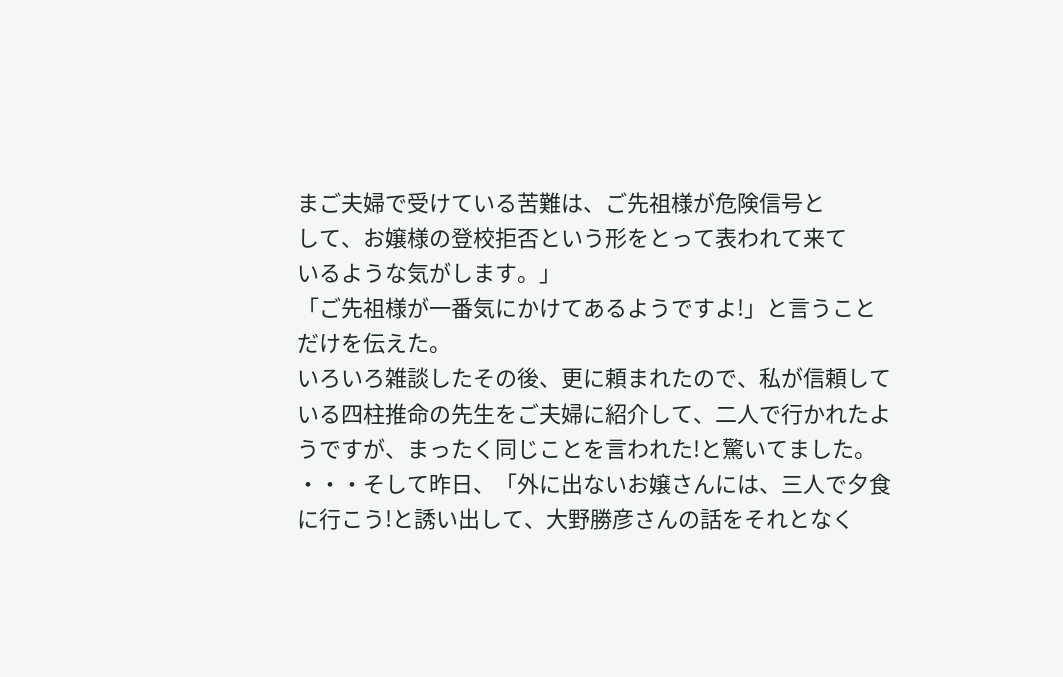まご夫婦で受けている苦難は、ご先祖様が危険信号と
して、お嬢様の登校拒否という形をとって表われて来て
いるような気がします。」
「ご先祖様が一番気にかけてあるようですよ!」と言うこと
だけを伝えた。
いろいろ雑談したその後、更に頼まれたので、私が信頼して
いる四柱推命の先生をご夫婦に紹介して、二人で行かれたよ
うですが、まったく同じことを言われた!と驚いてました。
・・・そして昨日、「外に出ないお嬢さんには、三人で夕食
に行こう!と誘い出して、大野勝彦さんの話をそれとなく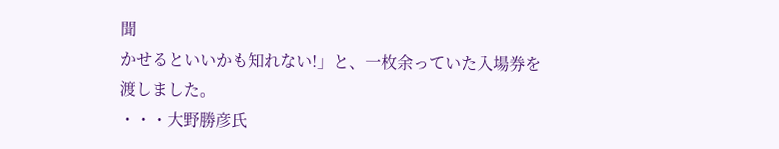聞
かせるといいかも知れない!」と、一枚余っていた入場券を
渡しました。
・・・大野勝彦氏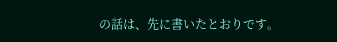の話は、先に書いたとおりです。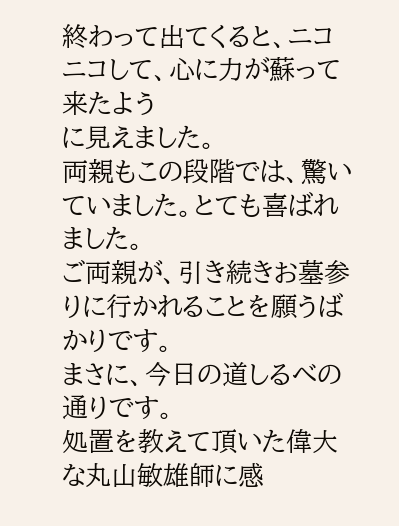終わって出てくると、ニコニコして、心に力が蘇って来たよう
に見えました。
両親もこの段階では、驚いていました。とても喜ばれました。
ご両親が、引き続きお墓参りに行かれることを願うばかりです。
まさに、今日の道しるべの通りです。
処置を教えて頂いた偉大な丸山敏雄師に感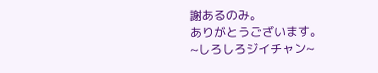謝あるのみ。
ありがとうございます。
~しろしろジイチャン~